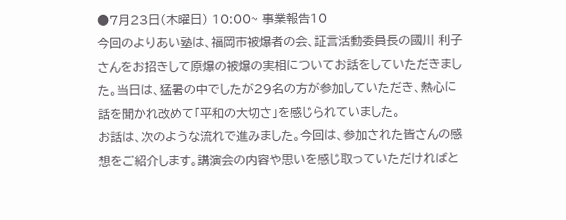●7月23日(木曜日) 10:00~ 事業報告10
今回のよりあい塾は、福岡市被爆者の会、証言活動委員長の國川 利子さんをお招きして原爆の被爆の実相についてお話をしていただきました。当日は、猛暑の中でしたが29名の方が参加していただき、熱心に話を聞かれ改めて「平和の大切さ」を感じられていました。
お話は、次のような流れで進みました。今回は、参加された皆さんの感想をご紹介します。講演会の内容や思いを感じ取っていただければと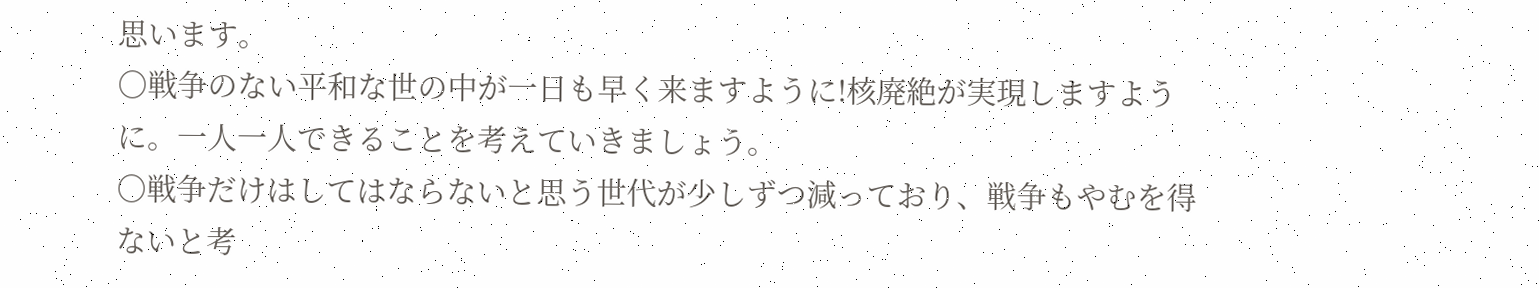思います。
○戦争のない平和な世の中が一日も早く来ますように!核廃絶が実現しますように。一人一人できることを考えていきましょう。
○戦争だけはしてはならないと思う世代が少しずつ減っており、戦争もやむを得ないと考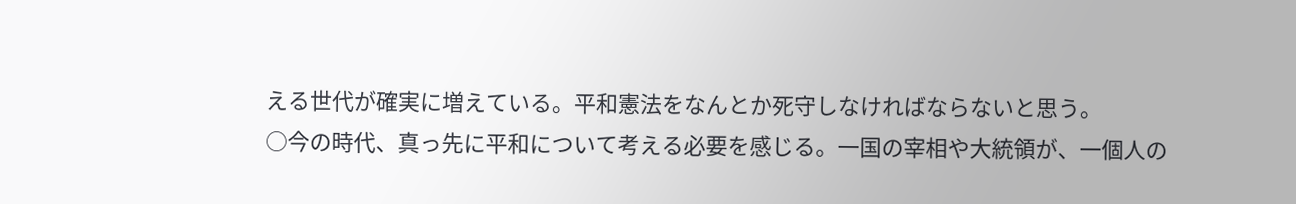える世代が確実に増えている。平和憲法をなんとか死守しなければならないと思う。
○今の時代、真っ先に平和について考える必要を感じる。一国の宰相や大統領が、一個人の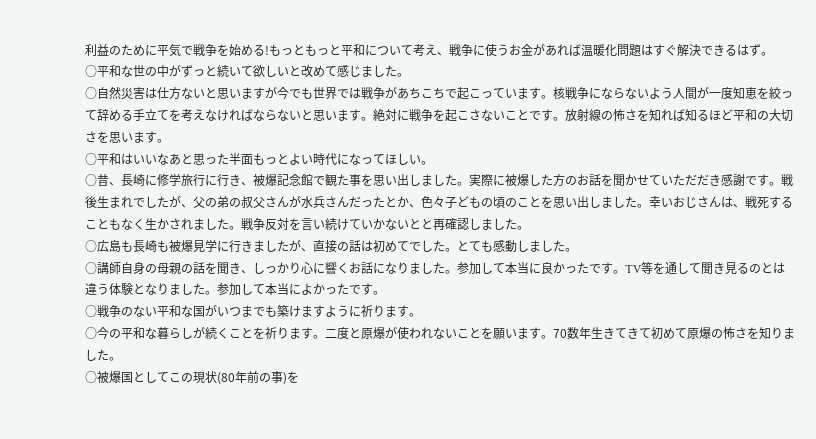利益のために平気で戦争を始める!もっともっと平和について考え、戦争に使うお金があれば温暖化問題はすぐ解決できるはず。
○平和な世の中がずっと続いて欲しいと改めて感じました。
○自然災害は仕方ないと思いますが今でも世界では戦争があちこちで起こっています。核戦争にならないよう人間が一度知恵を絞って辞める手立てを考えなければならないと思います。絶対に戦争を起こさないことです。放射線の怖さを知れば知るほど平和の大切さを思います。
○平和はいいなあと思った半面もっとよい時代になってほしい。
○昔、長崎に修学旅行に行き、被爆記念館で観た事を思い出しました。実際に被爆した方のお話を聞かせていただだき感謝です。戦後生まれでしたが、父の弟の叔父さんが水兵さんだったとか、色々子どもの頃のことを思い出しました。幸いおじさんは、戦死することもなく生かされました。戦争反対を言い続けていかないとと再確認しました。
○広島も長崎も被爆見学に行きましたが、直接の話は初めてでした。とても感動しました。
○講師自身の母親の話を聞き、しっかり心に響くお話になりました。参加して本当に良かったです。TV等を通して聞き見るのとは違う体験となりました。参加して本当によかったです。
○戦争のない平和な国がいつまでも築けますように祈ります。
○今の平和な暮らしが続くことを祈ります。二度と原爆が使われないことを願います。70数年生きてきて初めて原爆の怖さを知りました。
○被爆国としてこの現状(80年前の事)を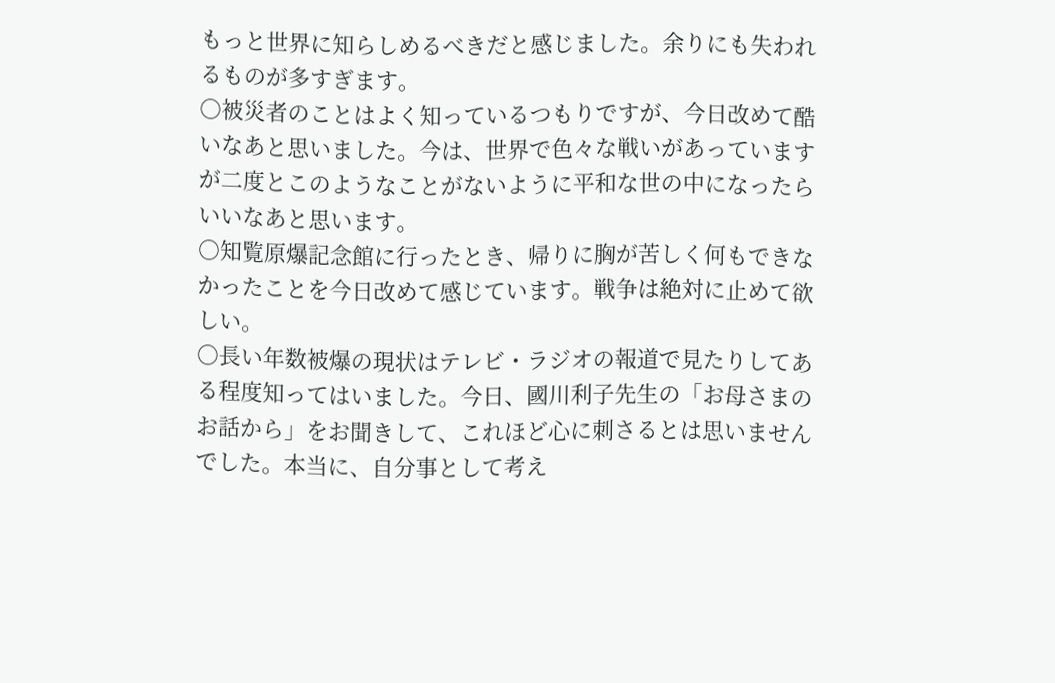もっと世界に知らしめるべきだと感じました。余りにも失われるものが多すぎます。
○被災者のことはよく知っているつもりですが、今日改めて酷いなあと思いました。今は、世界で色々な戦いがあっていますが二度とこのようなことがないように平和な世の中になったらいいなあと思います。
○知覧原爆記念館に行ったとき、帰りに胸が苦しく何もできなかったことを今日改めて感じています。戦争は絶対に止めて欲しい。
○長い年数被爆の現状はテレビ・ラジオの報道で見たりしてある程度知ってはいました。今日、國川利子先生の「お母さまのお話から」をお聞きして、これほど心に刺さるとは思いませんでした。本当に、自分事として考え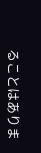ることはありま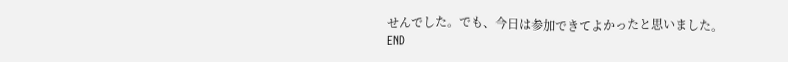せんでした。でも、今日は参加できてよかったと思いました。
END